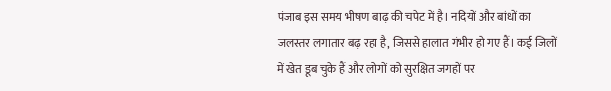पंजाब इस समय भीषण बाढ़ की चपेट में है। नदियों और बांधों का जलस्तर लगातार बढ़ रहा है, जिससे हालात गंभीर हो गए हैं। कई जिलों में खेत डूब चुके हैं और लोगों को सुरक्षित जगहों पर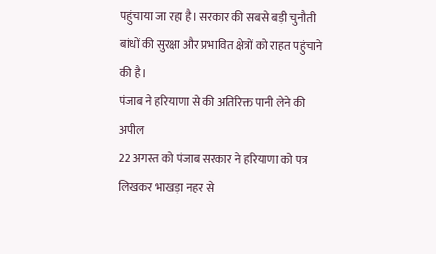पहुंचाया जा रहा है। सरकार की सबसे बड़ी चुनौती बांधों की सुरक्षा और प्रभावित क्षेत्रों को राहत पहुंचाने की है।
पंजाब ने हरियाणा से की अतिरिक्त पानी लेने की अपील
22 अगस्त को पंजाब सरकार ने हरियाणा को पत्र लिखकर भाखड़ा नहर से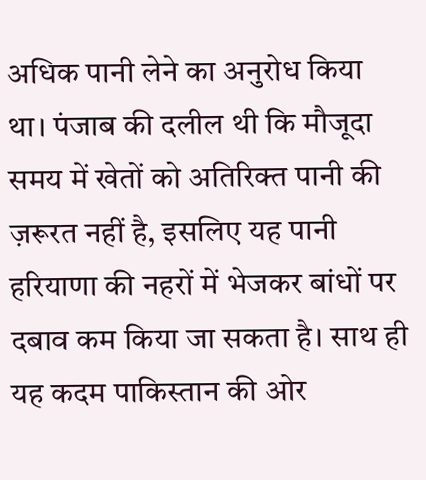अधिक पानी लेने का अनुरोध किया था। पंजाब की दलील थी कि मौजूदा समय में खेतों को अतिरिक्त पानी की ज़रूरत नहीं है, इसलिए यह पानी हरियाणा की नहरों में भेजकर बांधों पर दबाव कम किया जा सकता है। साथ ही यह कदम पाकिस्तान की ओर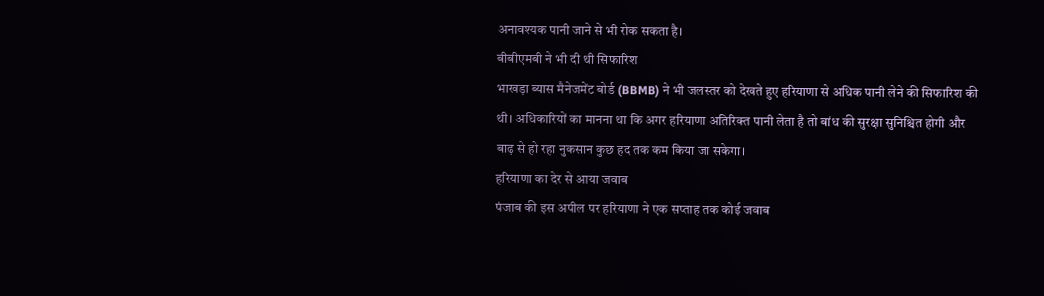अनावश्यक पानी जाने से भी रोक सकता है।
बीबीएमबी ने भी दी थी सिफारिश
भाखड़ा ब्यास मैनेजमेंट बोर्ड (BBMB) ने भी जलस्तर को देखते हुए हरियाणा से अधिक पानी लेने की सिफारिश की थी। अधिकारियों का मानना था कि अगर हरियाणा अतिरिक्त पानी लेता है तो बांध की सुरक्षा सुनिश्चित होगी और बाढ़ से हो रहा नुकसान कुछ हद तक कम किया जा सकेगा।
हरियाणा का देर से आया जवाब
पंजाब की इस अपील पर हरियाणा ने एक सप्ताह तक कोई जवाब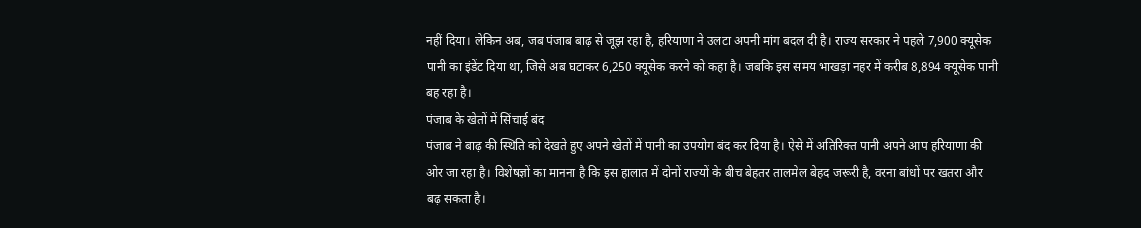नहीं दिया। लेकिन अब, जब पंजाब बाढ़ से जूझ रहा है, हरियाणा ने उलटा अपनी मांग बदल दी है। राज्य सरकार ने पहले 7,900 क्यूसेक पानी का इंडेंट दिया था, जिसे अब घटाकर 6,250 क्यूसेक करने को कहा है। जबकि इस समय भाखड़ा नहर में करीब 8,894 क्यूसेक पानी बह रहा है।
पंजाब के खेतों में सिंचाई बंद
पंजाब ने बाढ़ की स्थिति को देखते हुए अपने खेतों में पानी का उपयोग बंद कर दिया है। ऐसे में अतिरिक्त पानी अपने आप हरियाणा की ओर जा रहा है। विशेषज्ञों का मानना है कि इस हालात में दोनों राज्यों के बीच बेहतर तालमेल बेहद जरूरी है, वरना बांधों पर खतरा और बढ़ सकता है।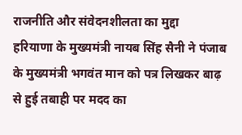राजनीति और संवेदनशीलता का मुद्दा
हरियाणा के मुख्यमंत्री नायब सिंह सैनी ने पंजाब के मुख्यमंत्री भगवंत मान को पत्र लिखकर बाढ़ से हुई तबाही पर मदद का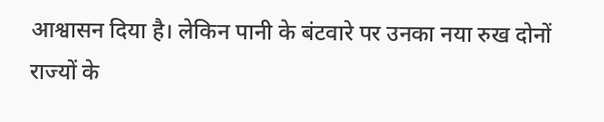आश्वासन दिया है। लेकिन पानी के बंटवारे पर उनका नया रुख दोनों राज्यों के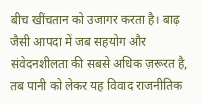बीच खींचतान को उजागर करता है। बाढ़ जैसी आपदा में जब सहयोग और संवेदनशीलता की सबसे अधिक ज़रूरत है, तब पानी को लेकर यह विवाद राजनीतिक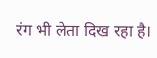रंग भी लेता दिख रहा है।